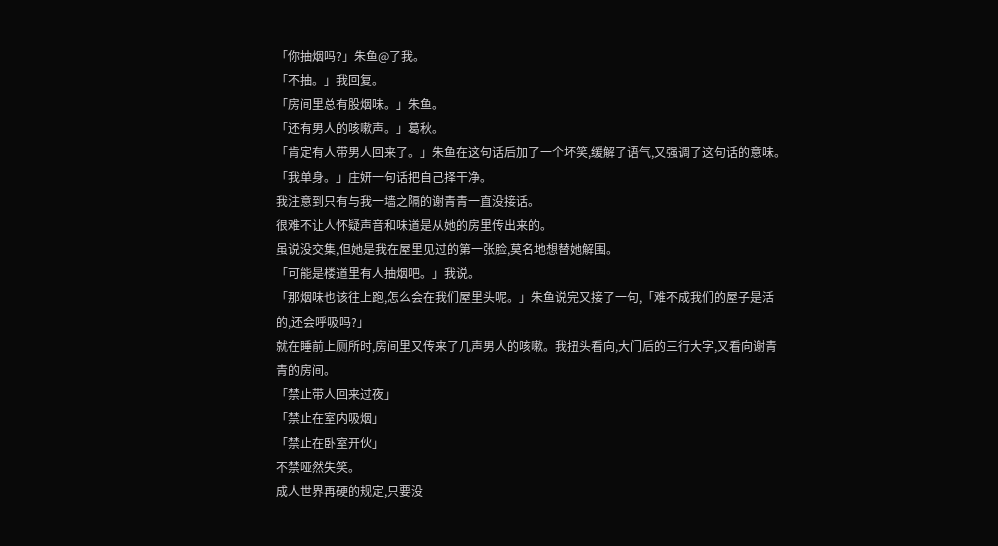「你抽烟吗?」朱鱼@了我。
「不抽。」我回复。
「房间里总有股烟味。」朱鱼。
「还有男人的咳嗽声。」葛秋。
「肯定有人带男人回来了。」朱鱼在这句话后加了一个坏笑,缓解了语气,又强调了这句话的意味。
「我单身。」庄妍一句话把自己择干净。
我注意到只有与我一墙之隔的谢青青一直没接话。
很难不让人怀疑声音和味道是从她的房里传出来的。
虽说没交集,但她是我在屋里见过的第一张脸,莫名地想替她解围。
「可能是楼道里有人抽烟吧。」我说。
「那烟味也该往上跑,怎么会在我们屋里头呢。」朱鱼说完又接了一句,「难不成我们的屋子是活的,还会呼吸吗?」
就在睡前上厕所时,房间里又传来了几声男人的咳嗽。我扭头看向,大门后的三行大字,又看向谢青青的房间。
「禁止带人回来过夜」
「禁止在室内吸烟」
「禁止在卧室开伙」
不禁哑然失笑。
成人世界再硬的规定,只要没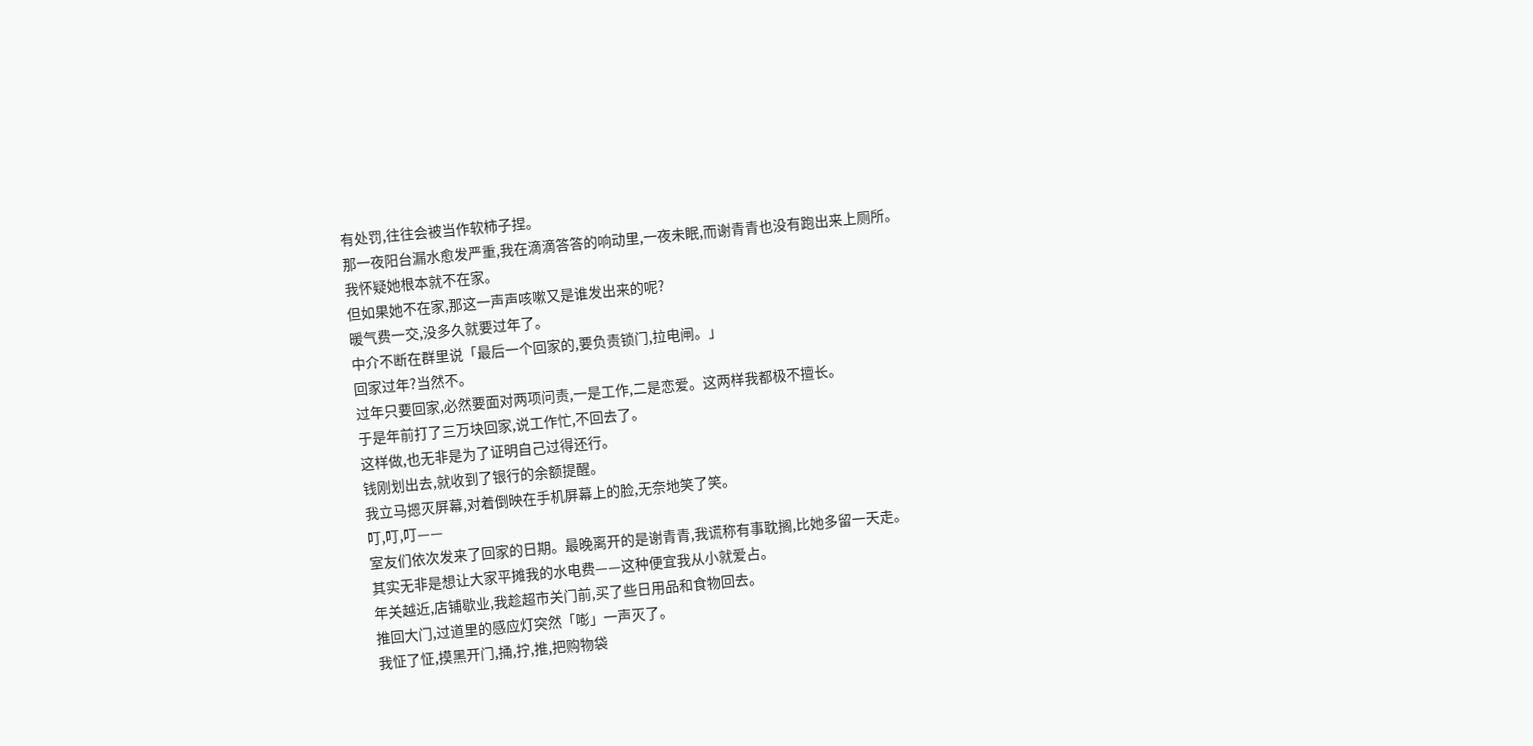有处罚,往往会被当作软柿子捏。
那一夜阳台漏水愈发严重,我在滴滴答答的响动里,一夜未眠,而谢青青也没有跑出来上厕所。
我怀疑她根本就不在家。
但如果她不在家,那这一声声咳嗽又是谁发出来的呢?
暖气费一交,没多久就要过年了。
中介不断在群里说「最后一个回家的,要负责锁门,拉电闸。」
回家过年?当然不。
过年只要回家,必然要面对两项问责,一是工作,二是恋爱。这两样我都极不擅长。
于是年前打了三万块回家,说工作忙,不回去了。
这样做,也无非是为了证明自己过得还行。
钱刚划出去,就收到了银行的余额提醒。
我立马摁灭屏幕,对着倒映在手机屏幕上的脸,无奈地笑了笑。
叮,叮,叮——
室友们依次发来了回家的日期。最晚离开的是谢青青,我谎称有事耽搁,比她多留一天走。
其实无非是想让大家平摊我的水电费——这种便宜我从小就爱占。
年关越近,店铺歇业,我趁超市关门前,买了些日用品和食物回去。
推回大门,过道里的感应灯突然「嘭」一声灭了。
我怔了怔,摸黑开门,捅,拧,推,把购物袋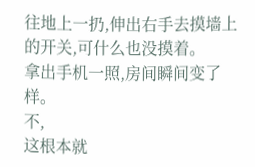往地上一扔,伸出右手去摸墙上的开关,可什么也没摸着。
拿出手机一照,房间瞬间变了样。
不,
这根本就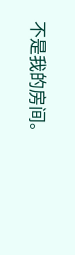不是我的房间。